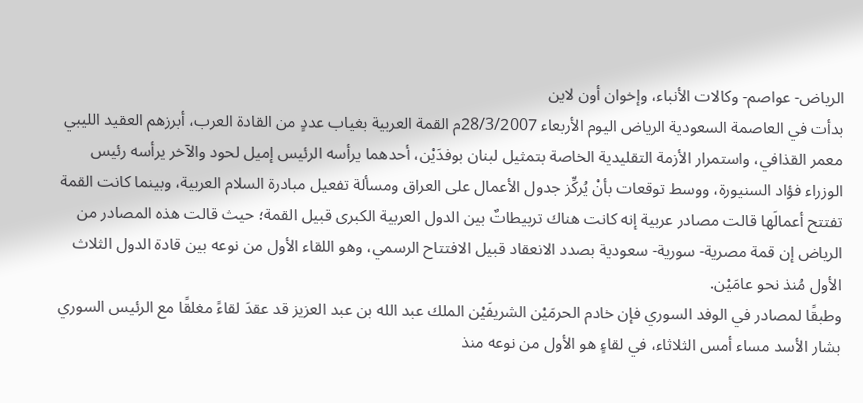الرياض- عواصم- وكالات الأنباء، وإخوان أون لاين
بدأت في العاصمة السعودية الرياض اليوم الأربعاء 28/3/2007م القمة العربية بغياب عددٍ من القادة العرب، أبرزهم العقيد الليبي معمر القذافي، واستمرار الأزمة التقليدية الخاصة بتمثيل لبنان بوفدَيْن، أحدهما يرأسه الرئيس إميل لحود والآخر يرأسه رئيس الوزراء فؤاد السنيورة، ووسط توقعات بأنْ يُركِّز جدول الأعمال على العراق ومسألة تفعيل مبادرة السلام العربية، وبينما كانت القمة تفتتح أعمالَها قالت مصادر عربية إنه كانت هناك تربيطاتٌ بين الدول العربية الكبرى قبيل القمة؛ حيث قالت هذه المصادر من الرياض إن قمة مصرية- سورية- سعودية بصدد الانعقاد قبيل الافتتاح الرسمي، وهو اللقاء الأول من نوعه بين قادة الدول الثلاث الأول مُنذ نحو عامَيْن.
وطبقًا لمصادر في الوفد السوري فإن خادم الحرمَيْن الشريفَيْن الملك عبد الله بن عبد العزيز قد عقدَ لقاءً مغلقًا مع الرئيس السوري بشار الأسد مساء أمس الثلاثاء، في لقاءٍ هو الأول من نوعه منذ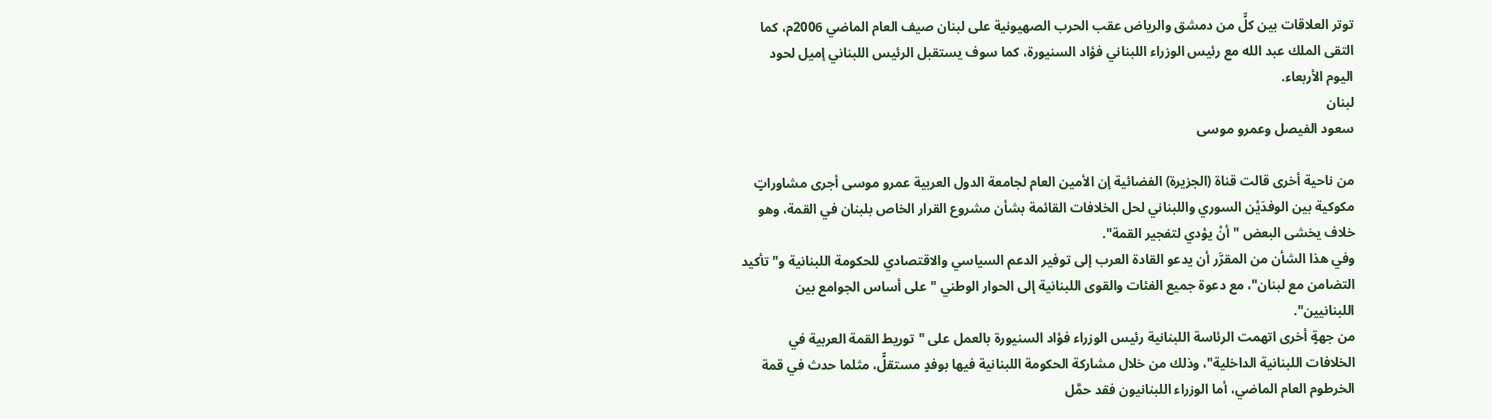توتر العلاقات بين كلٍّ من دمشق والرياض عقب الحرب الصهيونية على لبنان صيف العام الماضي 2006م، كما التقى الملك عبد الله مع رئيس الوزراء اللبناني فؤاد السنيورة، كما سوف يستقبل الرئيس اللبناني إميل لحود اليوم الأربعاء.
لبنان
سعود الفيصل وعمرو موسى

من ناحية أخرى قالت قناة (الجزيرة) الفضائية إن الأمين العام لجامعة الدول العربية عمرو موسى أجرى مشاوراتٍ مكوكية بين الوفدَيْن السوري واللبناني لحل الخلافات القائمة بشأن مشروع القرار الخاص بلبنان في القمة، وهو خلاف يخشى البعض "أنْ يؤدي لتفجير القمة".
وفي هذا الشأن من المقرَّر أن يدعو القادة العرب إلى توفير الدعم السياسي والاقتصادي للحكومة اللبنانية و"تأكيد التضامن مع لبنان"، مع دعوة جميع الفئات والقوى اللبنانية إلى الحوار الوطني "على أساس الجوامع بين اللبنانيين".
من جهةٍ أخرى اتهمت الرئاسة اللبنانية رئيس الوزراء فؤاد السنيورة بالعمل على "توريط القمة العربية في الخلافات اللبنانية الداخلية"، وذلك من خلال مشاركة الحكومة اللبنانية فيها بوفدٍ مستقلٍّ، مثلما حدث في قمة الخرطوم العام الماضي، أما الوزراء اللبنانيون فقد حمَّل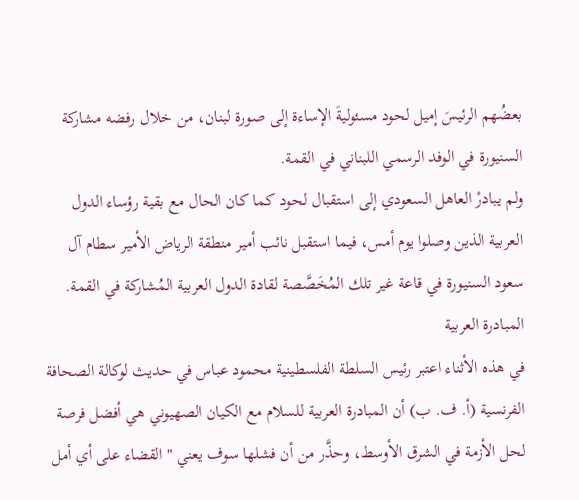بعضُهم الرئيسَ إميل لحود مسئوليةَ الإساءة إلى صورة لبنان، من خلال رفضه مشاركة السنيورة في الوفد الرسمي اللبناني في القمة.
ولم يبادرْ العاهل السعودي إلى استقبال لحود كما كان الحال مع بقية رؤساء الدول العربية الذين وصلوا يوم أمس، فيما استقبل نائب أمير منطقة الرياض الأمير سطام آل سعود السنيورة في قاعة غير تلك المُخَصَّصة لقادة الدول العربية المُشاركة في القمة.
المبادرة العربية
في هذه الأثناء اعتبر رئيس السلطة الفلسطينية محمود عباس في حديث لوكالة الصحافة الفرنسية (أ. ف. ب) أن المبادرة العربية للسلام مع الكيان الصهيوني هي أفضل فرصة لحل الأزمة في الشرق الأوسط، وحذَّر من أن فشلها سوف يعني "القضاء على أي أمل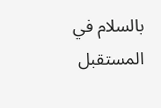بالسلام في المستقبل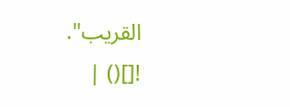القريب".
![]() |